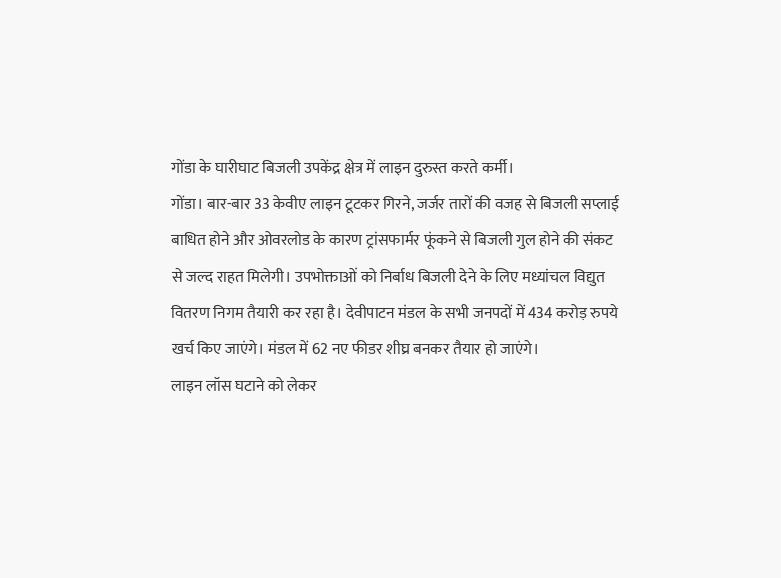गोंडा के घारीघाट बिजली उपकेंद्र क्षेत्र में लाइन दुरुस्त करते कर्मी।
गोंडा। बार-बार 33 केवीए लाइन टूटकर गिरने, जर्जर तारों की वजह से बिजली सप्लाई बाधित होने और ओवरलोड के कारण ट्रांसफार्मर फूंकने से बिजली गुल होने की संकट से जल्द राहत मिलेगी। उपभोक्ताओं को निर्बाध बिजली देने के लिए मध्यांचल विद्युत वितरण निगम तैयारी कर रहा है। देवीपाटन मंडल के सभी जनपदों में 434 करोड़ रुपये खर्च किए जाएंगे। मंडल में 62 नए फीडर शीघ्र बनकर तैयार हो जाएंगे।
लाइन लॉस घटाने को लेकर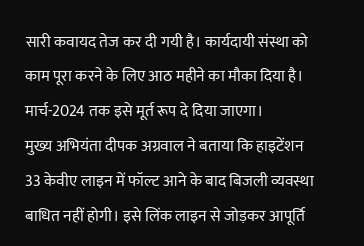सारी कवायद तेज कर दी गयी है। कार्यदायी संस्था को काम पूरा करने के लिए आठ महीने का मौका दिया है। मार्च-2024 तक इसे मूर्त रूप दे दिया जाएगा।
मुख्य अभियंता दीपक अग्रवाल ने बताया कि हाइटेंशन 33 केवीए लाइन में फॉल्ट आने के बाद बिजली व्यवस्था बाधित नहीं होगी। इसे लिंक लाइन से जोड़कर आपूर्ति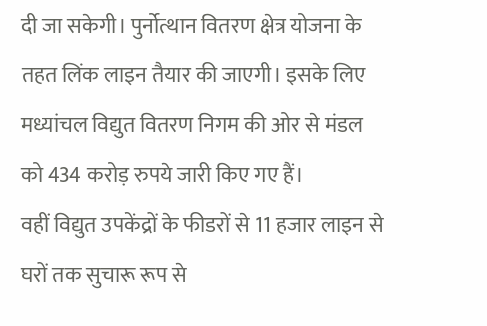दी जा सकेगी। पुर्नोत्थान वितरण क्षेत्र योजना के तहत लिंक लाइन तैयार की जाएगी। इसके लिए मध्यांचल विद्युत वितरण निगम की ओर से मंडल को 434 करोड़ रुपये जारी किए गए हैं।
वहीं विद्युत उपकेंद्रों के फीडरों से 11 हजार लाइन से घरों तक सुचारू रूप से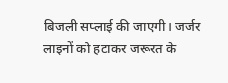बिजली सप्लाई की जाएगी। जर्जर लाइनों को हटाकर जरूरत के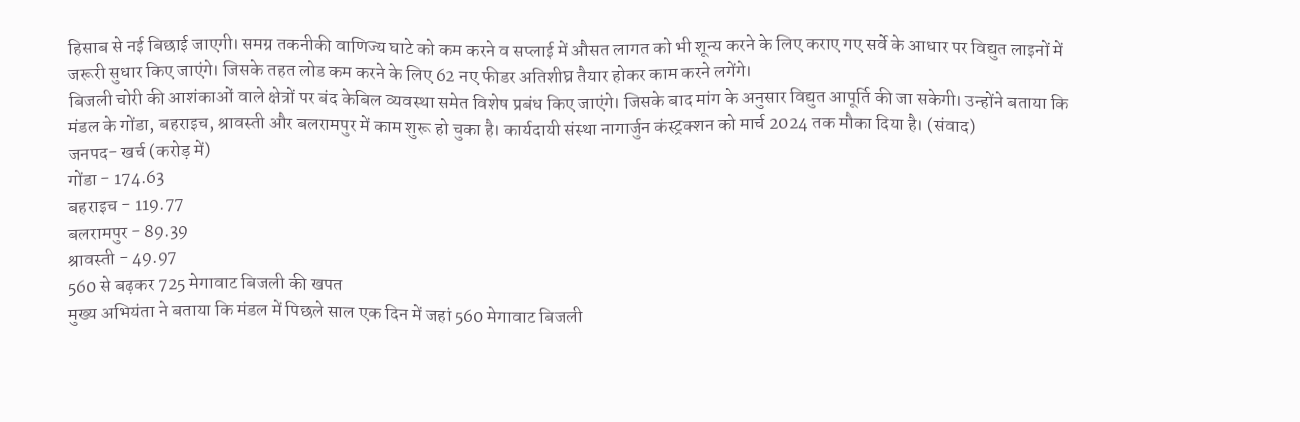हिसाब से नई बिछाई जाएगी। समग्र तकनीकी वाणिज्य घाटे को कम करने व सप्लाई में औसत लागत को भी शून्य करने के लिए कराए गए सर्वे के आधार पर विद्युत लाइनों में जरूरी सुधार किए जाएंगे। जिसके तहत लोड कम करने के लिए 62 नए फीडर अतिशीघ्र तैयार होकर काम करने लगेंगे।
बिजली चोरी की आशंकाओं वाले क्षेत्रों पर बंद केबिल व्यवस्था समेत विशेष प्रबंध किए जाएंगे। जिसके बाद मांग के अनुसार विद्युत आपूर्ति की जा सकेगी। उन्होंने बताया कि मंडल के गोंडा, बहराइच, श्रावस्ती और बलरामपुर में काम शुरू हो चुका है। कार्यदायी संस्था नागार्जुन कंस्ट्रक्शन को मार्च 2024 तक मौका दिया है। (संवाद)
जनपद- खर्च (करोड़ में)
गोंडा - 174.63
बहराइच - 119.77
बलरामपुर - 89.39
श्रावस्ती - 49.97
560 से बढ़कर 725 मेगावाट बिजली की खपत
मुख्य अभियंता ने बताया कि मंडल में पिछले साल एक दिन में जहां 560 मेगावाट बिजली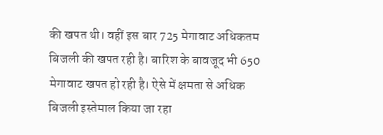की खपत थी। वहीं इस बार 725 मेगावाट अधिकतम बिजली की खपत रही है। बारिश के बावजूद भी 650 मेगावाट खपत हो रही है। ऐसे में क्षमता से अधिक बिजली इस्तेमाल किया जा रहा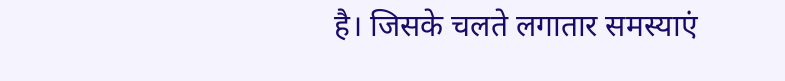है। जिसके चलते लगातार समस्याएं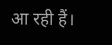आ रही हैं।